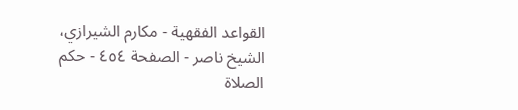القواعد الفقهية - مكارم الشيرازي، الشيخ ناصر - الصفحة ٤٥٤ - حكم الصلاة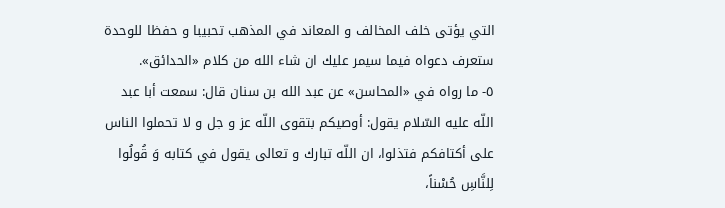التي يؤتى خلف المخالف و المعاند في المذهب تحبيبا و حفظا للوحدة
ستعرف دعواه فيما سيمر عليك ان شاء الله من كلام «الحدائق».
٥- ما رواه في «المحاسن» عن عبد الله بن سنان قال: سمعت أبا عبد اللّه عليه السّلام يقول: أوصيكم بتقوى اللّه عز و جل و لا تحملوا الناس على أكتافكم فتذلوا، ان اللّه تبارك و تعالى يقول في كتابه وَ قُولُوا لِلنَّاسِ حُسْناً،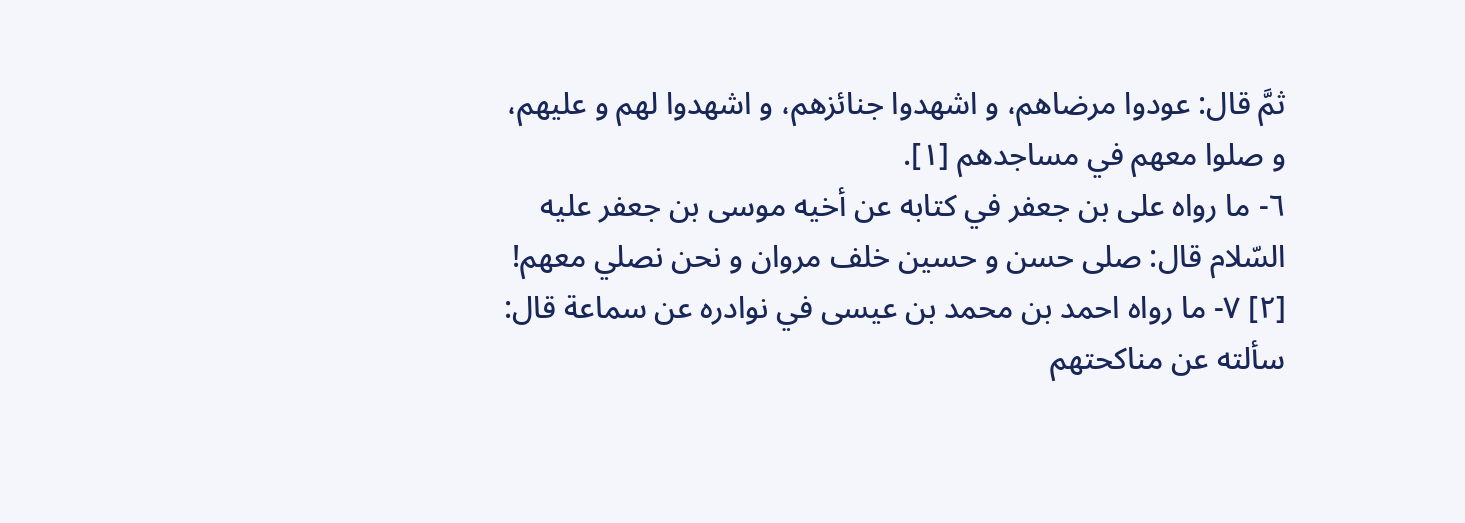ثمَّ قال: عودوا مرضاهم، و اشهدوا جنائزهم، و اشهدوا لهم و عليهم، و صلوا معهم في مساجدهم [١].
٦- ما رواه على بن جعفر في كتابه عن أخيه موسى بن جعفر عليه السّلام قال: صلى حسن و حسين خلف مروان و نحن نصلي معهم! [٢] ٧- ما رواه احمد بن محمد بن عيسى في نوادره عن سماعة قال: سألته عن مناكحتهم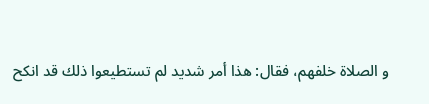و الصلاة خلفهم، فقال: هذا أمر شديد لم تستطيعوا ذلك قد انكح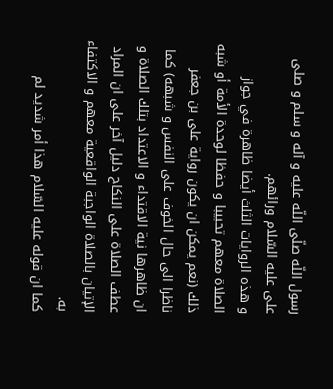رسول اللّه صلّى اللّه عليه و آله و سلم و صلى على عليه السّلام ورائهم.
و هذه الروايات الثلث أيضا ظاهرة في جواز الصلاة معهم تحبيبا و حفظا لوحدة الأمة أو شبه ذلك (نعم يمكن ان يكون رواية على بن جعفر ناظرا الى حال الخوف على النفس و شبهه) كما ان ظاهرها نية الاقتداء و الاعتداد بتلك الصلاة و عطف الصلاة على النكاح دليل آخر على ان المراد الإتيان بالصلاة الواجبة الواقعية معهم و الاكتفاء به.
كما ان قوله عليه السّلام هذا أمر شديد لم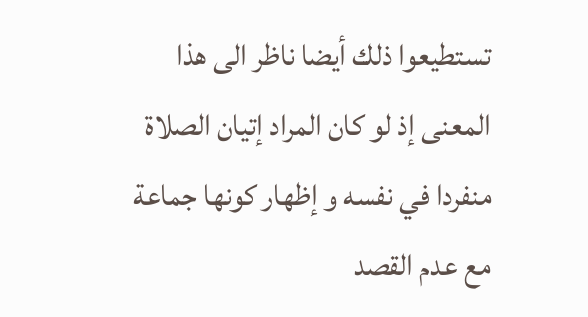تستطيعوا ذلك أيضا ناظر الى هذا المعنى إذ لو كان المراد إتيان الصلاة منفردا في نفسه و إظهار كونها جماعة مع عدم القصد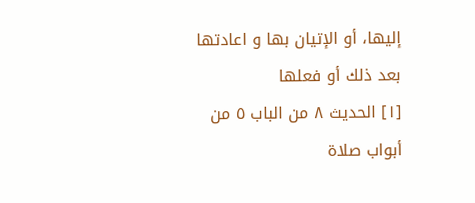إليها، أو الإتيان بها و اعادتها بعد ذلك أو فعلها
[١] الحديث ٨ من الباب ٥ من أبواب صلاة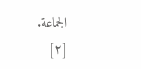الجماعة.
[٢]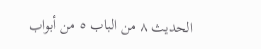الحديث ٨ من الباب ٥ من أبواب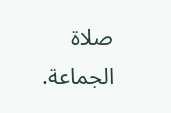صلاة الجماعة.